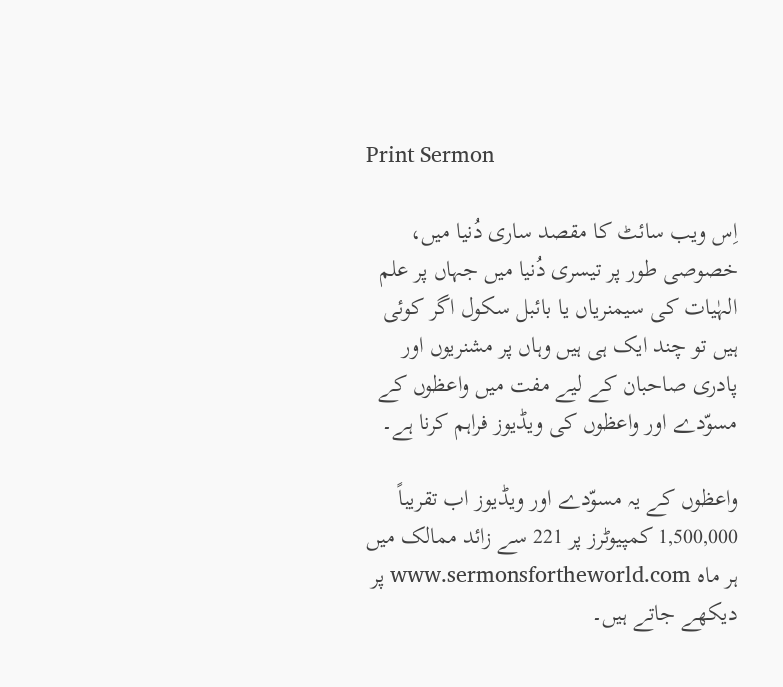Print Sermon

اِس ویب سائٹ کا مقصد ساری دُنیا میں، خصوصی طور پر تیسری دُنیا میں جہاں پر علم الہٰیات کی سیمنریاں یا بائبل سکول اگر کوئی ہیں تو چند ایک ہی ہیں وہاں پر مشنریوں اور پادری صاحبان کے لیے مفت میں واعظوں کے مسوّدے اور واعظوں کی ویڈیوز فراہم کرنا ہے۔

واعظوں کے یہ مسوّدے اور ویڈیوز اب تقریباً 1,500,000 کمپیوٹرز پر 221 سے زائد ممالک میں ہر ماہ www.sermonsfortheworld.com پر دیکھے جاتے ہیں۔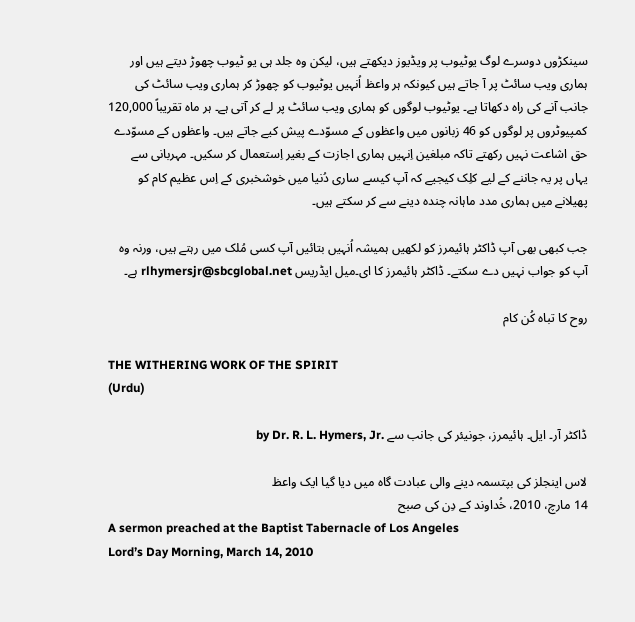سینکڑوں دوسرے لوگ یوٹیوب پر ویڈیوز دیکھتے ہیں، لیکن وہ جلد ہی یو ٹیوب چھوڑ دیتے ہیں اور ہماری ویب سائٹ پر آ جاتے ہیں کیونکہ ہر واعظ اُنہیں یوٹیوب کو چھوڑ کر ہماری ویب سائٹ کی جانب آنے کی راہ دکھاتا ہے۔ یوٹیوب لوگوں کو ہماری ویب سائٹ پر لے کر آتی ہے۔ ہر ماہ تقریباً 120,000 کمپیوٹروں پر لوگوں کو 46 زبانوں میں واعظوں کے مسوّدے پیش کیے جاتے ہیں۔ واعظوں کے مسوّدے حق اشاعت نہیں رکھتے تاکہ مبلغین اِنہیں ہماری اجازت کے بغیر اِستعمال کر سکیں۔ مہربانی سے یہاں پر یہ جاننے کے لیے کلِک کیجیے کہ آپ کیسے ساری دُنیا میں خوشخبری کے اِس عظیم کام کو پھیلانے میں ہماری مدد ماہانہ چندہ دینے سے کر سکتے ہیں۔

جب کبھی بھی آپ ڈاکٹر ہائیمرز کو لکھیں ہمیشہ اُنہیں بتائیں آپ کسی مُلک میں رہتے ہیں، ورنہ وہ آپ کو جواب نہیں دے سکتے۔ ڈاکٹر ہائیمرز کا ای۔میل ایڈریس rlhymersjr@sbcglobal.net ہے۔

روح کا تباہ کُن کام

THE WITHERING WORK OF THE SPIRIT
(Urdu)

ڈاکٹر آر۔ ایل۔ ہائیمرز، جونیئر کی جانب سے .by Dr. R. L. Hymers, Jr

لاس اینجلز کی بپتسمہ دینے والی عبادت گاہ میں دیا گیا ایک واعظ
14 مارچ، 2010، خُداوند کے دِن کی صبح
A sermon preached at the Baptist Tabernacle of Los Angeles
Lord’s Day Morning, March 14, 2010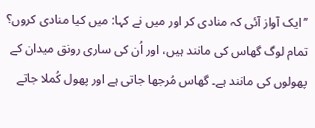’’ایک آواز آئی کہ منادی کر اور میں نے کہا: میں کیا منادی کروں؟ تمام لوگ گھاس کی مانند ہیں، اور اُن کی ساری رونق میدان کے پھولوں کی مانند ہے۔ گھاس مُرجھا جاتی ہے اور پھول کُملا جاتے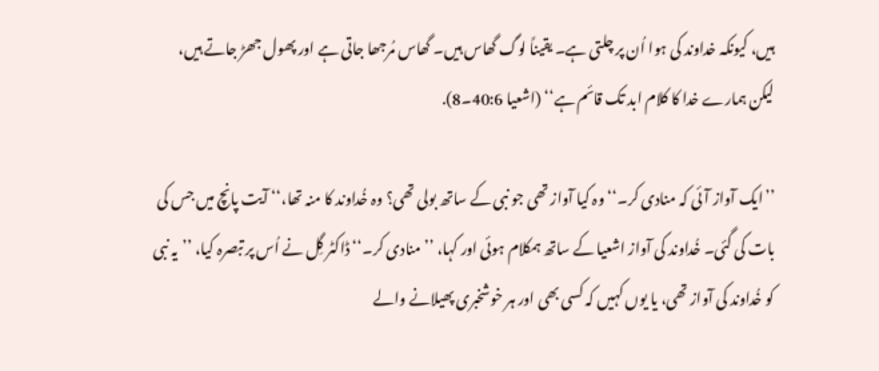ہیں، کیونکہ خداوند کی ہوا اُن پر چلتی ہے۔ یقیناً لوگ گھاس ہیں۔ گھاس مُرجھا جاتی ہے اور پھول جھڑ جاتے ہیں، لیکن ہمارے خدا کا کلام ابد تک قائم ہے‘‘ (اشعیا 40:6۔8).

’’ایک آواز آئی کہ منادی کر۔‘‘ وہ کیا آواز تھی جو نبی کے ساتھ بولی تھی؟ وہ خُداوند کا منہ تھا،‘‘ آیت پانچ میں جس کی بات کی گئی۔ خُداوند کی آواز اشعیا کے ساتھ ہمکلام ہوئی اور کہا، ’’منادی کر۔‘‘ ڈاکٹر گِل نے اُس پر تبصرہ کیا، ’’یہ نبی کو خُداوند کی آواز تھی، یا یوں کہیں کہ کسی بھی اور ہر خوشخبری پھیلانے والے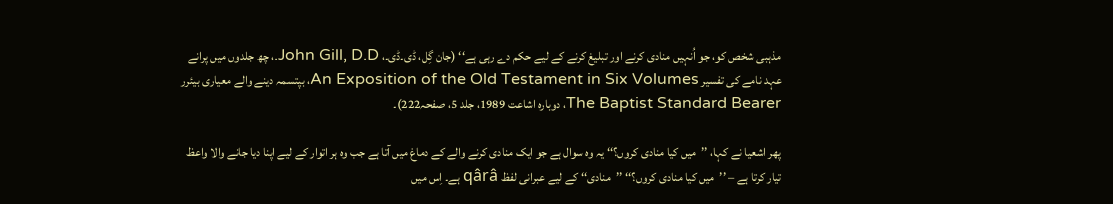مذہبی شخص کو، جو اُنہیں منادی کرنے اور تبلیغ کرنے کے لیے حکم دے رہی ہے‘‘ (جان گِل، ڈی۔ڈی۔، John Gill, D.D.، چھ جلدوں میں پرانے عہد نامے کی تفسیر An Exposition of the Old Testament in Six Volumes، بپتسمہ دینے والے معیاری بیئرر The Baptist Standard Bearer، دوبارہ اشاعت 1989، جلد 5، صفحہ222)۔

پھر اشعیا نے کہا، ’’میں کیا منادی کروں؟‘‘ یہ وہ سوال ہے جو ایک منادی کرنے والے کے دماغ میں آتا ہے جب وہ ہر اتوار کے لیے اپنا دیا جانے والا واعظ تیار کرتا ہے – ’’میں کیا منادی کروں؟‘‘ ’’منادی‘‘ کے لیے عبرانی لفظ qârâ ہے۔ اِس میں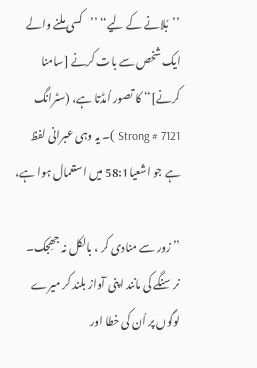’’بُلانے کے لیے‘‘ ’’کسی ملنے والے ایک شخص سے بات کرنے [سامنا کرنے]‘‘ کا تصور اُمڈتا ہے، (سٹرانگ Strong # 7121 )۔ یہ وہی عبرانی لفظ ہے جو اشعیا58:1 میں استعمال ہوا ہے،

’’زور سے منادی کر ، بالکل نہ جھِجک۔ نرسنگے کی مانند اپنی آواز بلند کر میرے لوگوں پر اُن کی خطا اور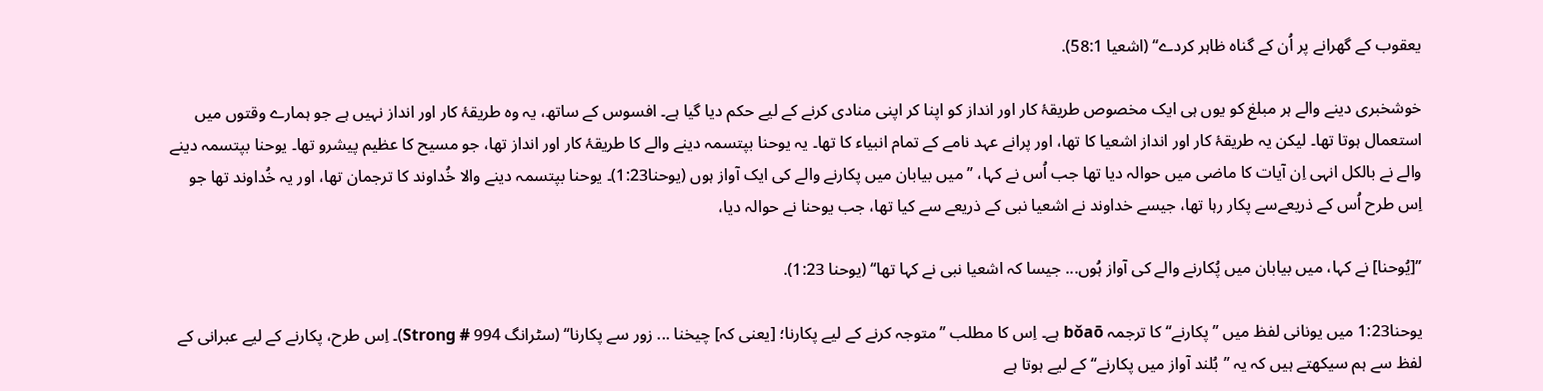یعقوب کے گھرانے پر اُن کے گناہ ظاہر کردے‘‘ (اشعیا 58:1).

خوشخبری دینے والے ہر مبلغ کو یوں ہی ایک مخصوص طریقۂ کار اور انداز کو اپنا کر اپنی منادی کرنے کے لیے حکم دیا گیا ہے۔ افسوس کے ساتھ، یہ وہ طریقۂ کار اور انداز نہیں ہے جو ہمارے وقتوں میں استعمال ہوتا تھا۔ لیکن یہ طریقۂ کار اور انداز اشعیا کا تھا، اور پرانے عہد نامے کے تمام انبیاء کا تھا۔ یہ یوحنا بپتسمہ دینے والے کا طریقۂ کار اور انداز تھا، جو مسیح کا عظیم پیشرو تھا۔ یوحنا بپتسمہ دینے والے نے بالکل انہی اِن آیات کا ماضی میں حوالہ دیا تھا جب اُس نے کہا، ’’میں بیابان میں پکارنے والے کی ایک آواز ہوں (یوحنا1:23)۔ یوحنا بپتسمہ دینے والا خُداوند کا ترجمان تھا، اور یہ خُداوند تھا جو اِس طرح اُس کے ذریعےسے پکار رہا تھا، جیسے خداوند نے اشعیا نبی کے ذریعے سے کیا تھا، جب یوحنا نے حوالہ دیا،

’’[یُوحنا] نے کہا، میں بیابان میں پُکارنے والے کی آواز ہُوں... جیسا کہ اشعیا نبی نے کہا تھا‘‘ (یوحنا 1:23).

یوحنا1:23 میں یونانی لفظ میں ’’پکارنے‘‘ کا ترجمہ bǒaō ہے۔ اِس کا مطلب ’’متوجہ کرنے کے لیے پکارنا؛ [یعنی کہ] چیخنا ... زور سے پکارنا‘‘ (سٹرانگ Strong # 994)۔ اِس طرح، پکارنے کے لیے عبرانی کے لفظ سے ہم سیکھتے ہیں کہ یہ ’’بُلند آواز میں پکارنے‘‘ کے لیے ہوتا ہے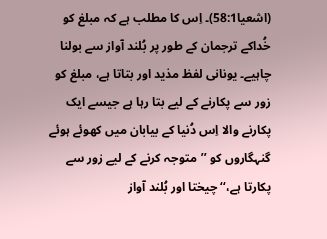(اشعیا58:1)۔ اِس کا مطلب ہے کہ مبلغ کو خُداکے ترجمان کے طور پر بُلند آواز سے بولنا چاہیے۔ یونانی لفظ مذید اور بتاتا ہے، مبلغ کو زور سے پکارنے کے لیے بتا رہا ہے جیسے ایک پکارنے والا اِس دُنیا کے بیابان میں کھوئے ہوئے گنہگاروں کو ’’متوجہ کرنے کے لیے زور سے پکارتا ہے،‘‘ چیختا اور بُلند آواز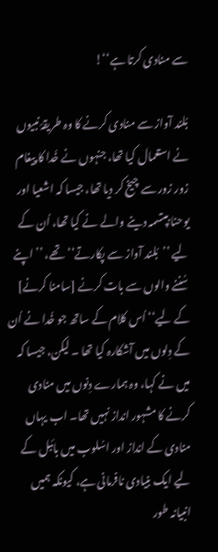سے منادی کرتا ہے‘‘!

بُلند آواز سے منادی کرنے کا وہ طریقۂ نبیوں نے استعمال کیا تھا، جنہوں نے خُدا کا پیغام زور زور سے چیخ کر دیا تھا، جیسا کہ اشعیا اور یوحنا بپتسمہ دینے والے نے کیا تھا، اُن کے لیے ’’بُلند آواز سے پکارتے‘‘ تھے، ’’اپنے سُننے والوں سے بات کرنے [سامنا کرنے] کے لیے‘‘ اُس کلام کے ساتھ جو خُدا نے اُن کے دِلوں میں آشکارہ کیا تھا ۔ لیکن، جیسا کہ میں نے کہا، وہ ہمارے دِنوں میں منادی کرنے کا مشہور انداز نہیں تھا۔ اب یہاں منادی کے انداز اور اسُلوب میں بائبل کے لیے ایک بنیادی نافرمانی ہے، کیونکہ ہمیں انبیانہ طور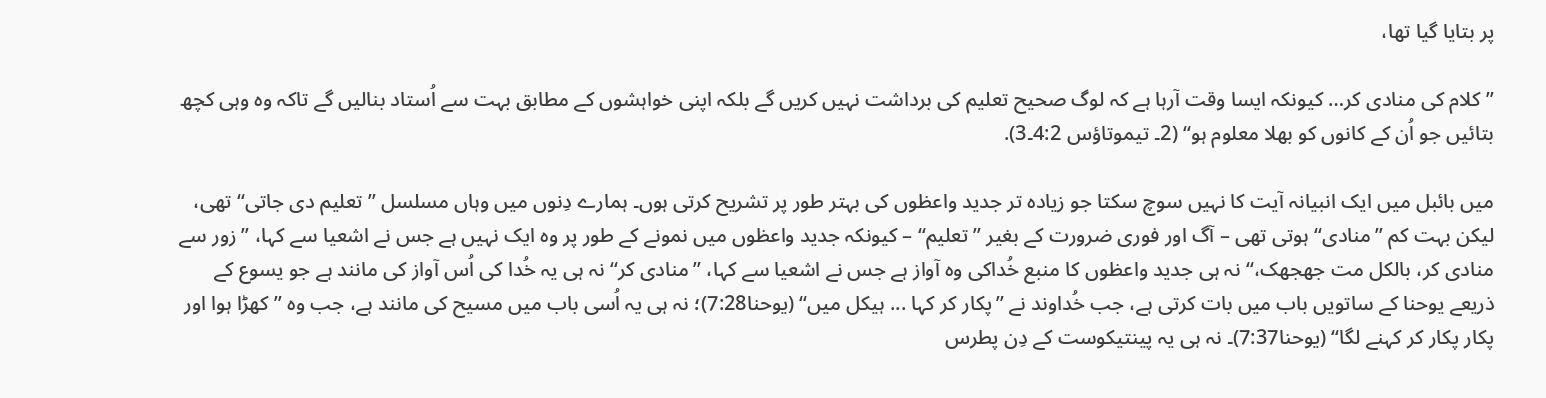پر بتایا گیا تھا،

’’کلام کی منادی کر… کیونکہ ایسا وقت آرہا ہے کہ لوگ صحیح تعلیم کی برداشت نہیں کریں گے بلکہ اپنی خواہشوں کے مطابق بہت سے اُستاد بنالیں گے تاکہ وہ وہی کچھ بتائیں جو اُن کے کانوں کو بھلا معلوم ہو‘‘ (2۔ تیموتاؤس 4:2۔3).

میں بائبل میں ایک انبیانہ آیت کا نہیں سوچ سکتا جو زیادہ تر جدید واعظوں کی بہتر طور پر تشریح کرتی ہوں۔ ہمارے دِنوں میں وہاں مسلسل ’’تعلیم دی جاتی‘‘ تھی، لیکن بہت کم ’’منادی‘‘ ہوتی تھی – آگ اور فوری ضرورت کے بغیر ’’تعلیم‘‘ – کیونکہ جدید واعظوں میں نمونے کے طور پر وہ ایک نہیں ہے جس نے اشعیا سے کہا، ’’زور سے منادی کر، بالکل مت جھجھک،‘‘ نہ ہی جدید واعظوں کا منبع خُداکی وہ آواز ہے جس نے اشعیا سے کہا، ’’منادی کر‘‘ نہ ہی یہ خُدا کی اُس آواز کی مانند ہے جو یسوع کے ذریعے یوحنا کے ساتویں باب میں بات کرتی ہے، جب خُداوند نے ’’پکار کر کہا ... ہیکل میں‘‘ (یوحنا7:28)؛ نہ ہی یہ اُسی باب میں مسیح کی مانند ہے، جب وہ ’’کھڑا ہوا اور پکار پکار کر کہنے لگا‘‘ (یوحنا7:37)۔ نہ ہی یہ پینتیکوست کے دِن پطرس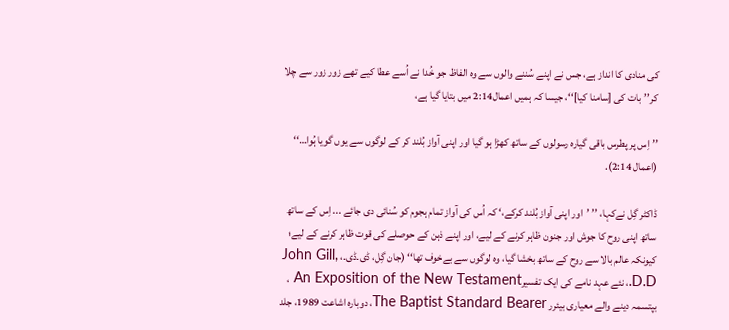کی منادی کا انداز ہے، جس نے اپنے سُننے والوں سے وہ الفاظ جو خُدا نے اُسے عطا کیے تھے زور زور سے چلا کر’’بات کی [سامنا کیا]‘‘، جیسا کہ ہمیں اعمال2:14 میں بتایا گیا ہے،

’’اِس پر پطرس باقی گیارہ رسولوں کے ساتھ کھڑا ہو گیا اور اپنی آواز بُلند کر کے لوگوں سے یوں گویا ہُوا…‘‘ (اعمال 2:14).

ڈاکٹر گِل نےکہا، ’’ ’اور اپنی آواز بُلند کرکے،‘ کہ اُس کی آواز تمام ہجوم کو سُنائی دی جائے ... اِس کے ساتھ ساتھ اپنی روح کا جوش اور جنون ظاہر کرنے کے لیے، اور اپنے ذہن کے حوصلے کی قوت ظاہر کرنے کے لیے؛ کیونکہ عالم بالا سے روح کے ساتھ بخشا گیا، وہ لوگوں سے بےخوف تھا‘‘ (جان گِل، ڈی۔ڈی۔، John Gill, D.D.، نئے عہد نامے کی ایک تفسیرAn Exposition of the New Testament ، بپتسمہ دینے والے معیاری بیئرر The Baptist Standard Bearer، دوبارہ اشاعت 1989، جلد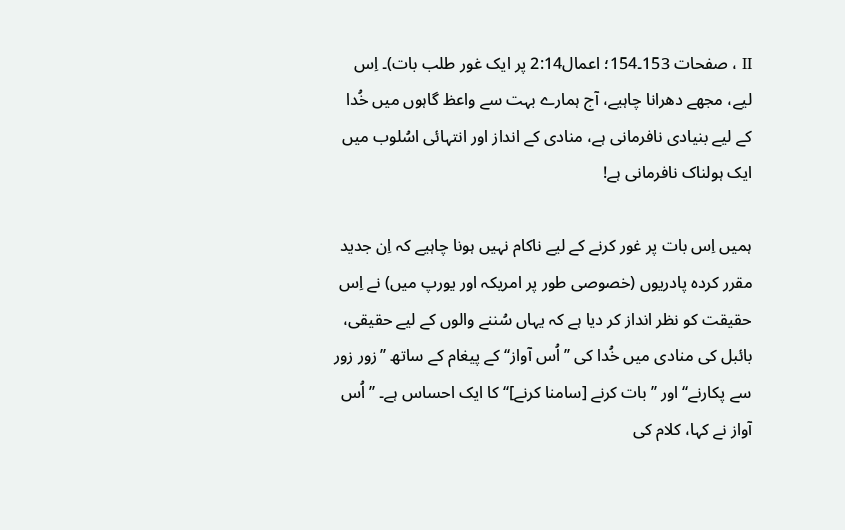II ، صفحات 153۔154؛ اعمال2:14 پر ایک غور طلب بات)۔ اِس لیے، مجھے دھرانا چاہیے، آج ہمارے بہت سے واعظ گاہوں میں خُدا کے لیے بنیادی نافرمانی ہے، منادی کے انداز اور انتہائی اسُلوب میں ایک ہولناک نافرمانی ہے!

ہمیں اِس بات پر غور کرنے کے لیے ناکام نہیں ہونا چاہیے کہ اِن جدید مقرر کردہ پادریوں (خصوصی طور پر امریکہ اور یورپ میں) نے اِس حقیقت کو نظر انداز کر دیا ہے کہ یہاں سُننے والوں کے لیے حقیقی، بائبل کی منادی میں خُدا کی ’’اُس آواز‘‘ کے پیغام کے ساتھ ’’زور زور سے پکارنے‘‘ اور ’’بات کرنے [سامنا کرنے]‘‘ کا ایک احساس ہے۔ ’’اُس آواز نے کہا، کلام کی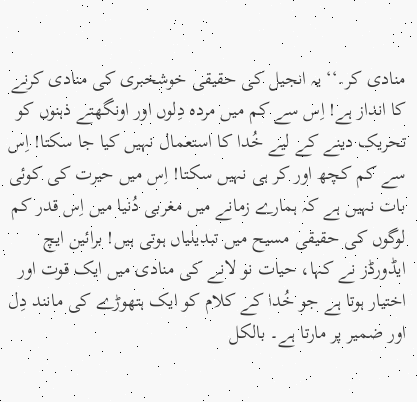منادی کر۔‘‘ یہ انجیل کی حقیقی خوشخبری کی منادی کرنے کا انداز ہے! اِس سے کم میں مردہ دِلوں اور اونگھتے ذہنوں کو تحریک دینے کے لیے خُدا کا استعمال نہیں کیا جا سکتا! اِس سے کم کچھ اور کر ہی نہیں سکتا! اِس میں حیرت کی کوئی بات نہیں ہے کہ ہمارے زمانے میں مغربی دُنیا میں اِس قدر کم لوگوں کی حقیقی مسیح میں تبدیلیاں ہوتی ہیں! برائین ایچ ایڈورڈز نے کہا، حیات نو لانے کی منادی میں ایک قوت اور اختیار ہوتا ہے جو خُدا کے کلام کو ایک ہتھوڑے کی مانند دِل اور ضمیر پر مارتا ہے۔ بالکل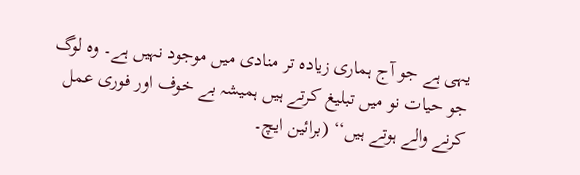یہی ہے جو آج ہماری زیادہ تر منادی میں موجود نہیں ہے۔ وہ لوگ جو حیات نو میں تبلیغ کرتے ہیں ہمیشہ بے خوف اور فوری عمل کرنے والے ہوتے ہیں‘‘ (برائین ایچ۔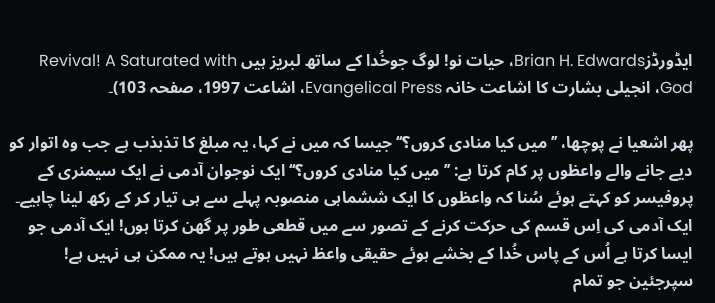ایڈورڈزBrian H. Edwards، حیات نو! لوگ جوخُدا کے ساتھ لبریز ہیں Revival! A Saturated with God، انجیلی بشارت کا اشاعت خانہ Evangelical Press، اشاعت 1997، صفحہ 103)۔

پھر اشعیا نے پوچھا، ’’میں کیا منادی کروں؟‘‘ جیسا کہ میں نے کہا، یہ مبلغ کا تذبذب ہے جب وہ اتوار کو دیے جانے والے واعظوں پر کام کرتا ہے: ’’میں کیا منادی کروں؟‘‘ ایک نوجوان آدمی نے ایک سیمنری کے پروفیسر کو کہتے ہوئے سُنا کہ واعظوں کا ایک ششماہی منصوبہ پہلے سے ہی تیار کر کے رکھ لینا چاہیے۔ ایک آدمی کی اِس قسم کی حرکت کرنے کے تصور سے میں قطعی طور پر گھن کرتا ہوں! ایک آدمی جو ایسا کرتا ہے اُس کے پاس خُدا کے بخشے ہوئے حقیقی واعظ نہیں ہوتے ہیں! یہ ممکن ہی نہیں ہے! سپرجئین جو تمام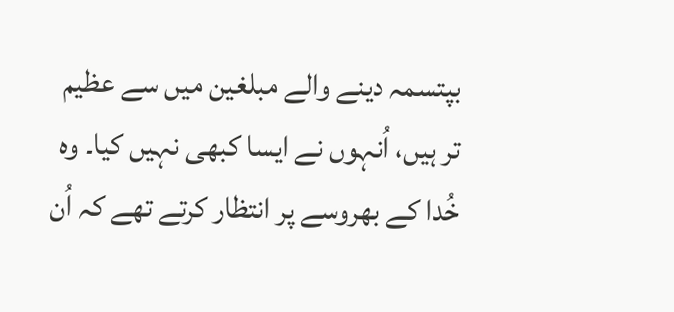بپتسمہ دینے والے مبلغین میں سے عظیم تر ہیں، اُنہوں نے ایسا کبھی نہیں کیا۔ وہ خُدا کے بھروسے پر انتظار کرتے تھے کہ اُن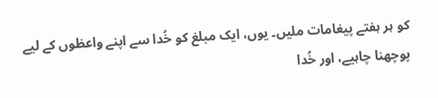کو ہر ہفتے پیغامات ملیں۔ یوں، ایک مبلغ کو خُدا سے اپنے واعظوں کے لیے پوچھنا چاہیے، اور خُدا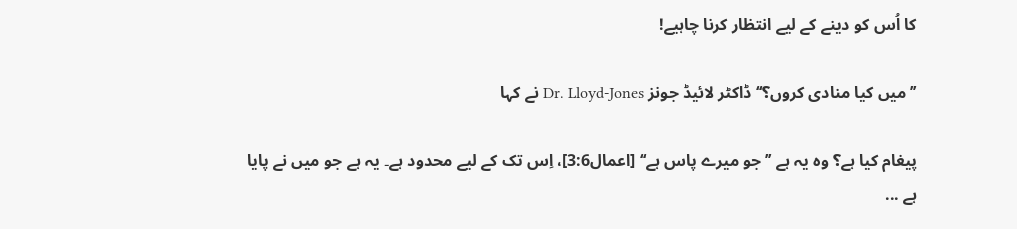کا اُس کو دینے کے لیے انتظار کرنا چاہیے!

’’میں کیا منادی کروں؟‘‘ ڈاکٹر لائیڈ جونز Dr. Lloyd-Jones نے کہا

پیغام کیا ہے؟ وہ یہ ہے ’’جو میرے پاس ہے‘‘ [اعمال3:6]، اِس تک کے لیے محدود ہے۔ یہ ہے جو میں نے پایا ہے ...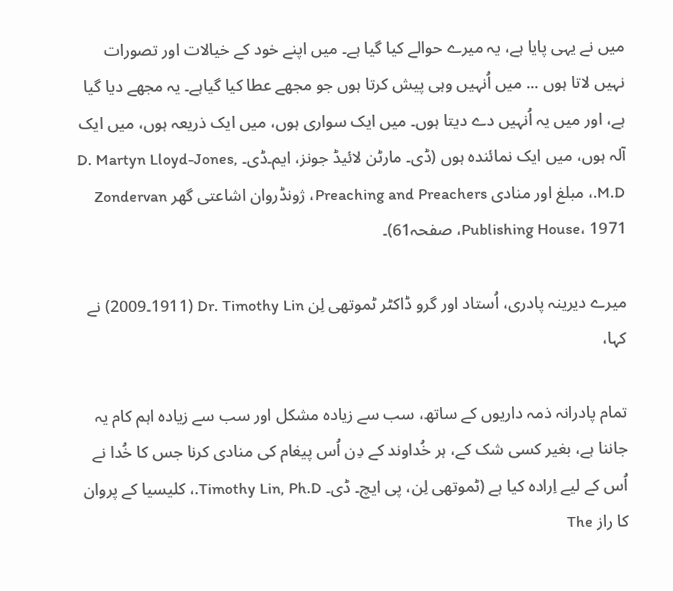میں نے یہی پایا ہے، یہ میرے حوالے کیا گیا ہے۔ میں اپنے خود کے خیالات اور تصورات نہیں لاتا ہوں ... میں اُنہیں وہی پیش کرتا ہوں جو مجھے عطا کیا گیاہے۔ یہ مجھے دیا گیا ہے، اور میں یہ اُنہیں دے دیتا ہوں۔ میں ایک سواری ہوں، میں ایک ذریعہ ہوں، میں ایک آلہ ہوں، میں ایک نمائندہ ہوں (ڈی۔ مارٹن لائیڈ جونز، ایم۔ڈی۔ D. Martyn Lloyd-Jones, M.D.، مبلغ اور منادی Preaching and Preachers، ژونڈروان اشاعتی گھر Zondervan Publishing House، 1971، صفحہ61)۔

میرے دیرینہ پادری، اُستاد اور گرو ڈاکٹر ٹموتھی لِن Dr. Timothy Lin (1911۔2009) نے کہا،

تمام پادرانہ ذمہ داریوں کے ساتھ، سب سے زیادہ مشکل اور سب سے زیادہ اہم کام یہ جاننا ہے، بغیر کسی شک کے، ہر خُداوند کے دِن اُس پیغام کی منادی کرنا جس کا خُدا نے اُس کے لیے اِرادہ کیا ہے (ٹموتھی لِن، پی ایچ۔ ڈی۔ Timothy Lin, Ph.D.، کلیسیا کے پروان کا راز The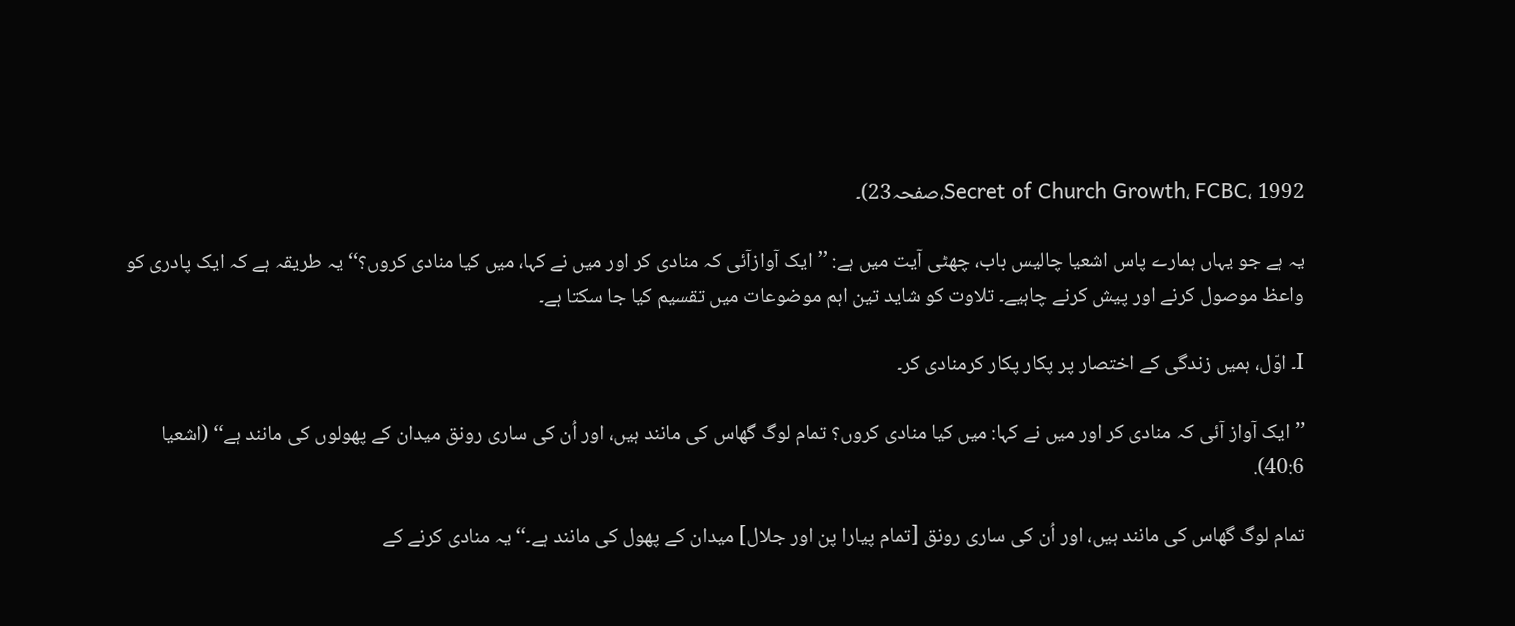Secret of Church Growth، FCBC، 1992،صفحہ23)۔

یہ ہے جو یہاں ہمارے پاس اشعیا چالیس باب، چھٹی آیت میں ہے: ’’ایک آوازآئی کہ منادی کر اور میں نے کہا، میں کیا منادی کروں؟‘‘ یہ طریقہ ہے کہ ایک پادری کو واعظ موصول کرنے اور پیش کرنے چاہیے۔ تلاوت کو شاید تین اہم موضوعات میں تقسیم کیا جا سکتا ہے۔

I۔ اوّل، ہمیں زندگی کے اختصار پر پکار پکار کرمنادی کر۔

’’ایک آواز آئی کہ منادی کر اور میں نے کہا: میں کیا منادی کروں؟ تمام لوگ گھاس کی مانند ہیں، اور اُن کی ساری رونق میدان کے پھولوں کی مانند ہے‘‘ (اشعیا 40:6).

تمام لوگ گھاس کی مانند ہیں، اور اُن کی ساری رونق [تمام پیارا پن اور جلال] میدان کے پھول کی مانند ہے۔‘‘ یہ منادی کرنے کے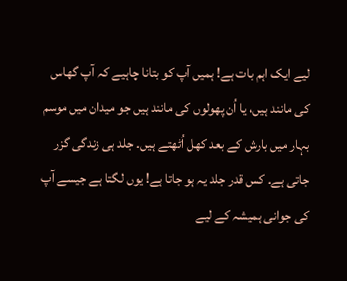لیے ایک اہم بات ہے! ہمیں آپ کو بتانا چاہیے کہ آپ گھاس کی مانند ہیں، یا اُن پھولوں کی مانند ہیں جو میدان میں موسم بہار میں بارش کے بعد کھل اُٹھتے ہیں۔ جلد ہی زندگی گزر جاتی ہے۔ کس قدر جلد یہ ہو جاتا ہے! یوں لگتا ہے جیسے آپ کی جوانی ہمیشہ کے لیے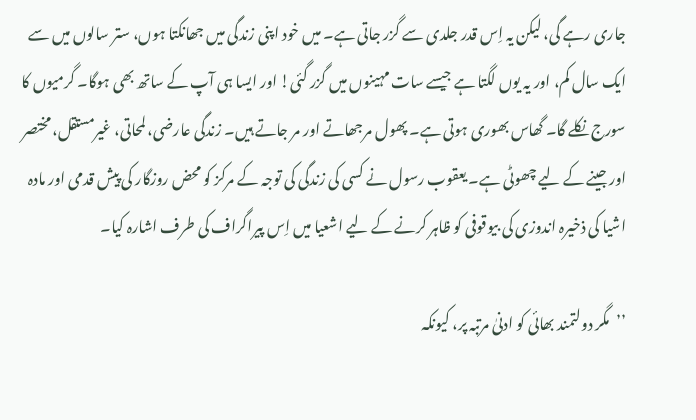جاری رہے گی، لیکن یہ اِس قدر جلدی سے گزر جاتی ہے۔ میں خود اپنی زندگی میں جھانکتا ہوں، ستر سالوں میں سے ایک سال کم، اور یہ یوں لگتا ہے جیسے سات مہینوں میں گزر گئی! اور ایسا ہی آپ کے ساتھ بھی ہوگا۔ گرمیوں کا سورج نکلے گا۔ گھاس بھوری ہوتی ہے۔ پھول مرجھاتے اور مر جاتے ہیں۔ زندگی عارضی، لمحاتی، غیرمستقل، مختصر اور جینے کے لیے چھوٹی ہے۔ یعقوب رسول نے کسی کی زندگی کی توجہ کے مرکز کو محض روزگار کی پیش قدمی اور مادہ اشیا کی ذخیرہ اندوزی کی بیوقوفی کو ظاہر کرنے کے لیے اشعیا میں اِس پیراگراف کی طرف اشارہ کیا۔

’’مگر دولتمند بھائی کو ادنیٰ مرتبہ پر، کیونکہ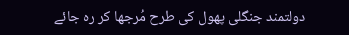دولتمند جنگلی پھول کی طرح مُرجھا کر رہ جائے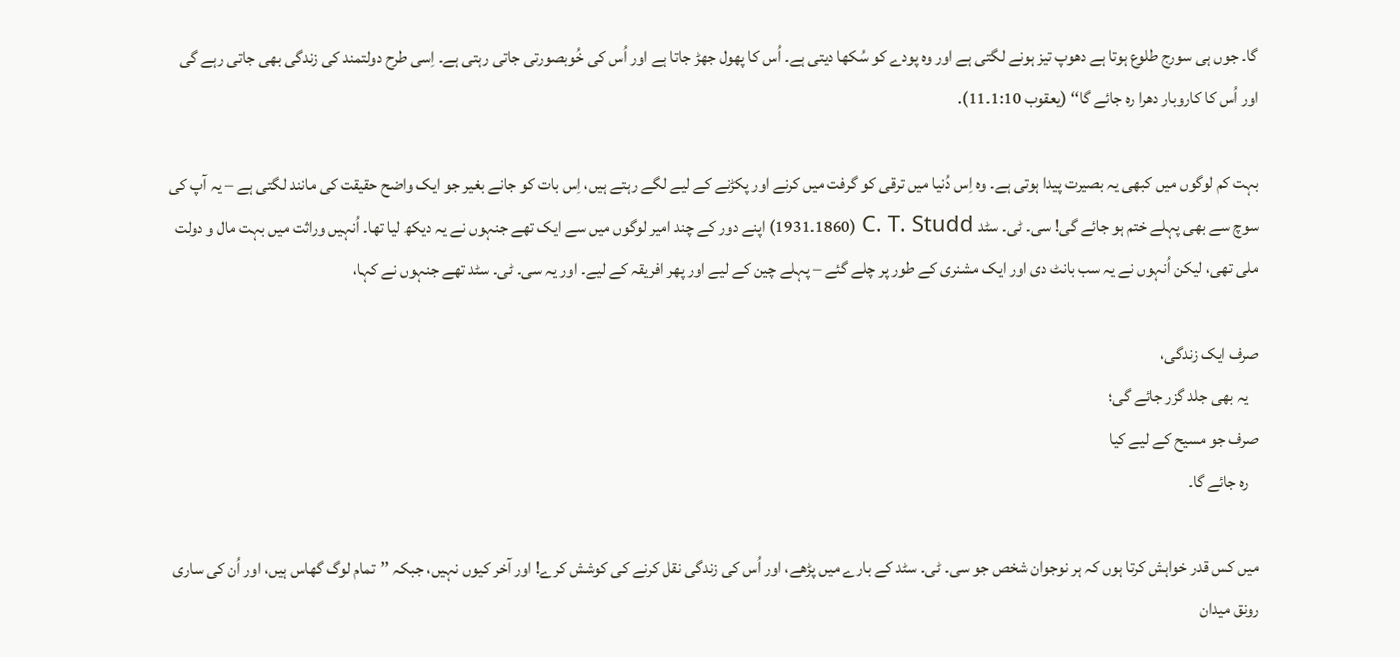گا۔ جوں ہی سورج طلوع ہوتا ہے دھوپ تیز ہونے لگتی ہے اور وہ پودے کو سُکھا دیتی ہے۔ اُس کا پھول جھڑ جاتا ہے اور اُس کی خُوبصورتی جاتی رہتی ہے۔ اِسی طرح دولتمند کی زندگی بھی جاتی رہے گی اور اُس کا کاروبار دھرا رہ جائے گا‘‘ (یعقوب 1:10۔11).

بہت کم لوگوں میں کبھی یہ بصیرت پیدا ہوتی ہے۔ وہ اِس دُنیا میں ترقی کو گرفت میں کرنے اور پکڑنے کے لیے لگے رہتے ہیں، اِس بات کو جانے بغیر جو ایک واضح حقیقت کی مانند لگتی ہے – یہ آپ کی سوچ سے بھی پہلے ختم ہو جائے گی! سی۔ ٹی۔ سٹد C. T. Studd (1860۔1931) اپنے دور کے چند امیر لوگوں میں سے ایک تھے جنہوں نے یہ دیکھ لیا تھا۔ اُنہیں وراثت میں بہت مال و دولت ملی تھی، لیکن اُنہوں نے یہ سب بانٹ دی اور ایک مشنری کے طور پر چلے گئے – پہلے چین کے لیے اور پھر افریقہ کے لیے۔ اور یہ سی۔ ٹی۔ سٹد تھے جنہوں نے کہا،

صرف ایک زندگی،
   یہ بھی جلد گزر جائے گی؛
صرف جو مسیح کے لیے کیا
   رہ جائے گا۔

میں کس قدر خواہش کرتا ہوں کہ ہر نوجوان شخص جو سی۔ ٹی۔ سٹد کے بارے میں پڑھے، اور اُس کی زندگی نقل کرنے کی کوشش کرے! اور آخر کیوں نہیں، جبکہ ’’تمام لوگ گھاس ہیں، اور اُن کی ساری رونق میدان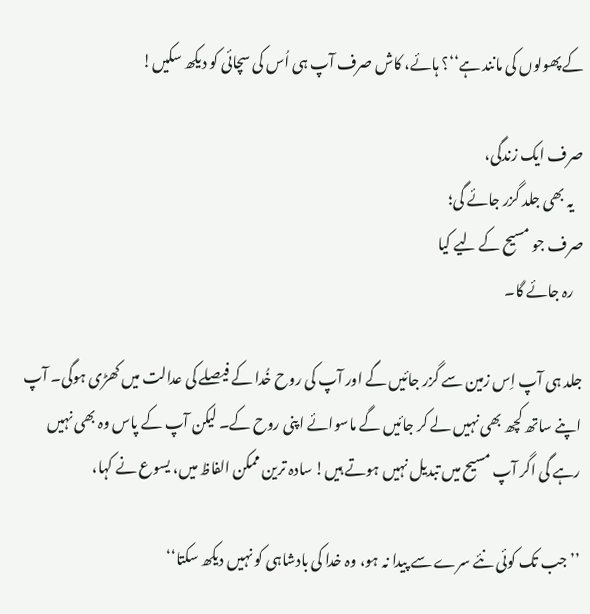کے پھولوں کی مانند ہے‘‘؟ ہائے، کاش صرف آپ ہی اُس کی سچائی کو دیکھ سکیں!

صرف ایک زندگی،
   یہ بھی جلد گزر جائے گی؛
صرف جو مسیح کے لیے کیا
   رہ جائے گا۔

جلد ہی آپ اِس زمین سے گزر جائیں گے اور آپ کی روح خُدا کے فیصلے کی عدالت میں کھڑی ہوگی۔ آپ اپنے ساتھ کچھ بھی نہیں لے کر جائیں گے ماسوائے اپنی روح کے۔ لیکن آپ کے پاس وہ بھی نہیں رہے گی اگر آپ مسیح میں تبدیل نہیں ہوتے ہیں! سادہ ترین ممکن الفاظ میں، یسوع نے کہا،

’’جب تک کوئی نئے سرے سے پیدا نہ ہو، وہ خدا کی بادشاہی کو نہیں دیکھ سکتا‘‘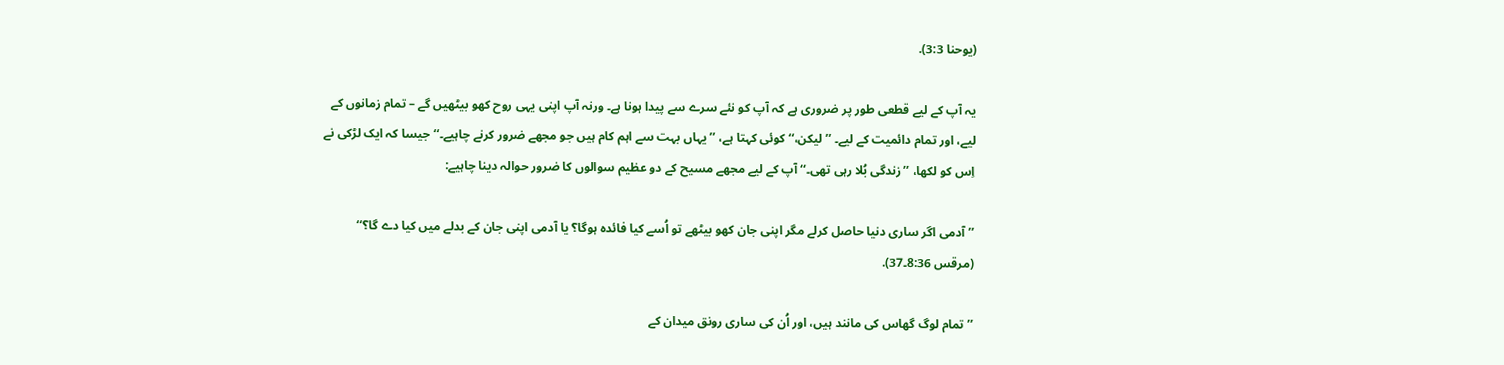(یوحنا 3:3).

یہ آپ کے لیے قطعی طور پر ضروری ہے کہ آپ کو نئے سرے سے پیدا ہونا ہے۔ ورنہ آپ اپنی یہی روح کھو بیٹھیں گے – تمام زمانوں کے لیے، اور تمام دائمیت کے لیے۔ ’’لیکن،‘‘ کوئی کہتا ہے، ’’یہاں بہت سے اہم کام ہیں جو مجھے ضرور کرنے چاہیے۔‘‘ جیسا کہ ایک لڑکی نے اِس کو لکھا، ’’زندگی بُلا رہی تھی۔‘‘ آپ کے لیے مجھے مسیح کے دو عظیم سوالوں کا ضرور حوالہ دینا چاہیے:

’’آدمی اگر ساری دنیا حاصل کرلے مگر اپنی جان کھو بیٹھے تو اُسے کیا فائدہ ہوگا؟ یا آدمی اپنی جان کے بدلے میں کیا دے گا؟‘‘ (مرقس 8:36۔37).

’’تمام لوگ گھاس کی مانند ہیں، اور اُن کی ساری رونق میدان کے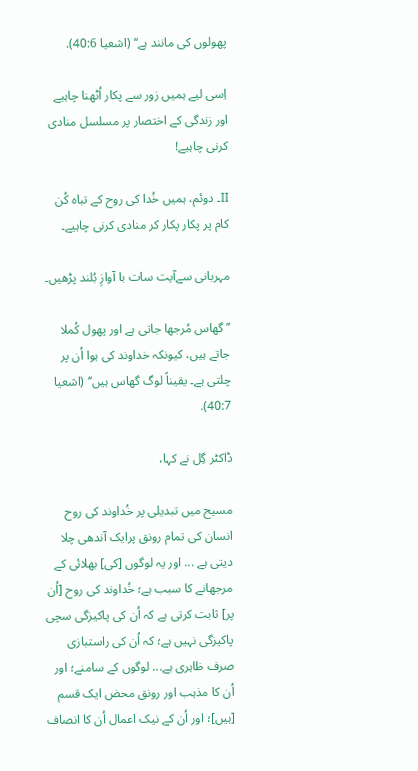پھولوں کی مانند ہے‘‘ (اشعیا 40:6).

اِسی لیے ہمیں زور سے پکار اُٹھنا چاہیے اور زندگی کے اختصار پر مسلسل منادی کرنی چاہیے!

II۔ دوئم، ہمیں خُدا کی روح کے تباہ کُن کام پر پکار پکار کر منادی کرنی چاہیے۔

مہربانی سےآیت سات با آوازِ بُلند پڑھیں۔

’’ گھاس مُرجھا جاتی ہے اور پھول کُملا جاتے ہیں، کیونکہ خداوند کی ہوا اُن پر چلتی ہے۔ یقیناً لوگ گھاس ہیں‘‘ (اشعیا 40:7).

ڈاکٹر گِل نے کہا،

مسیح میں تبدیلی پر خُداوند کی روح انسان کی تمام رونق پرایک آندھی چلا دیتی ہے ... اور یہ لوگوں [کی] بھلائی کے مرجھانے کا سبب ہے؛ خُداوند کی روح [اُن پر] ثابت کرتی ہے کہ اُن کی پاکیزگی سچی پاکیزگی نہیں ہے؛ کہ اُن کی راستبازی صرف ظاہری ہے... لوگوں کے سامنے؛ اور اُن کا مذہب اور رونق محض ایک قسم [ہیں]؛ اور اُن کے نیک اعمال اُن کا انصاف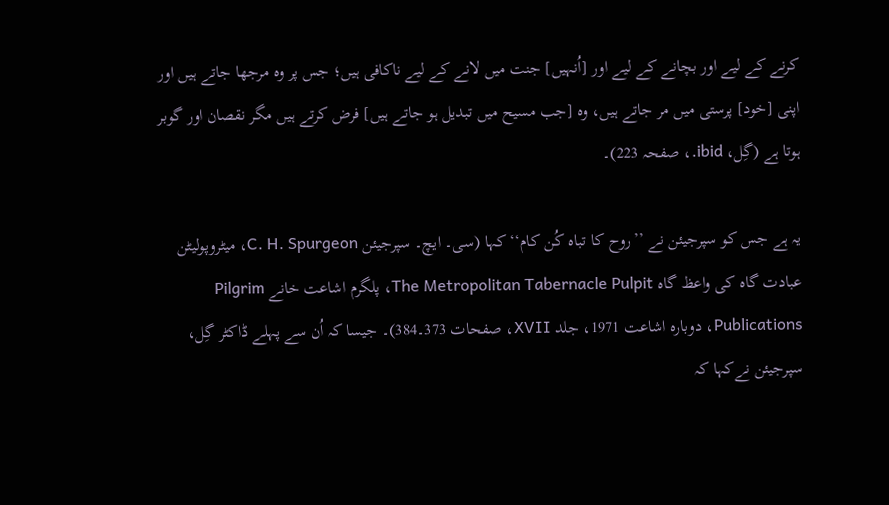کرنے کے لیے اور بچانے کے لیے اور [اُنہیں] جنت میں لانے کے لیے ناکافی ہیں؛ جس پر وہ مرجھا جاتے ہیں اور اپنی [خود] پرستی میں مر جاتے ہیں، وہ [جب مسیح میں تبدیل ہو جاتے ہیں] فرض کرتے ہیں مگر نقصان اور گوبر ہوتا ہے (گِل، ibid.، صفحہ 223)۔

یہ ہے جس کو سپرجیئن نے ’’روح کا تباہ کُن کام‘‘ کہا (سی۔ ایچ۔ سپرجیئن C. H. Spurgeon، میٹروپولیٹن عبادت گاہ کی واعظ گاہ The Metropolitan Tabernacle Pulpit، پلگرم اشاعت خانے Pilgrim Publications، دوبارہ اشاعت 1971، جلد XVII، صفحات 373۔384)۔ جیسا کہ اُن سے پہلے ڈاکٹر گِل، سپرجیئن نےکہا کہ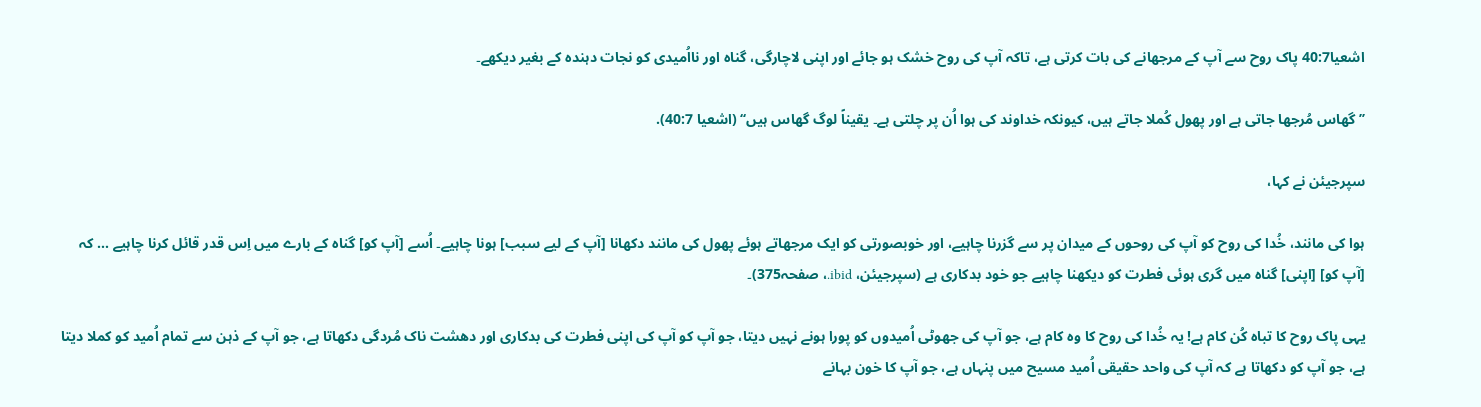اشعیا40:7 پاک روح سے آپ کے مرجھانے کی بات کرتی ہے، تاکہ آپ کی روح خشک ہو جائے اور اپنی لاچارگی، گناہ اور نااُمیدی کو نجات دہندہ کے بغیر دیکھے۔

’’ گھاس مُرجھا جاتی ہے اور پھول کُملا جاتے ہیں، کیونکہ خداوند کی ہوا اُن پر چلتی ہے۔ یقیناً لوگ گھاس ہیں‘‘ (اشعیا 40:7).

سپرجیئن نے کہا،

ہوا کی مانند، خُدا کی روح کو آپ کی روحوں کے میدان پر سے گزرنا چاہیے، اور خوبصورتی کو ایک مرجھاتے ہوئے پھول کی مانند دکھانا [آپ کے لیے سبب] ہونا چاہیے۔ اُسے [آپ کو] گناہ کے بارے میں اِس قدر قائل کرنا چاہیے ... کہ [آپ کو] [اپنی] گناہ میں گری ہوئی فطرت کو دیکھنا چاہیے جو خود بدکاری ہے (سپرجیئن، ibid.، صفحہ375)۔

یہی پاک روح کا تباہ کُن کام ہے! یہ خُدا کی روح کا وہ کام ہے، جو آپ کی جھوٹی اُمیدوں کو پورا ہونے نہیں دیتا، جو آپ کو آپ کی اپنی فطرت کی بدکاری اور دھشت ناک مُردگی دکھاتا ہے، جو آپ کے ذہن سے تمام اُمید کو کملا دیتا ہے، جو آپ کو دکھاتا ہے کہ آپ کی واحد حقیقی اُمید مسیح میں پنہاں ہے، جو آپ کا خون بہانے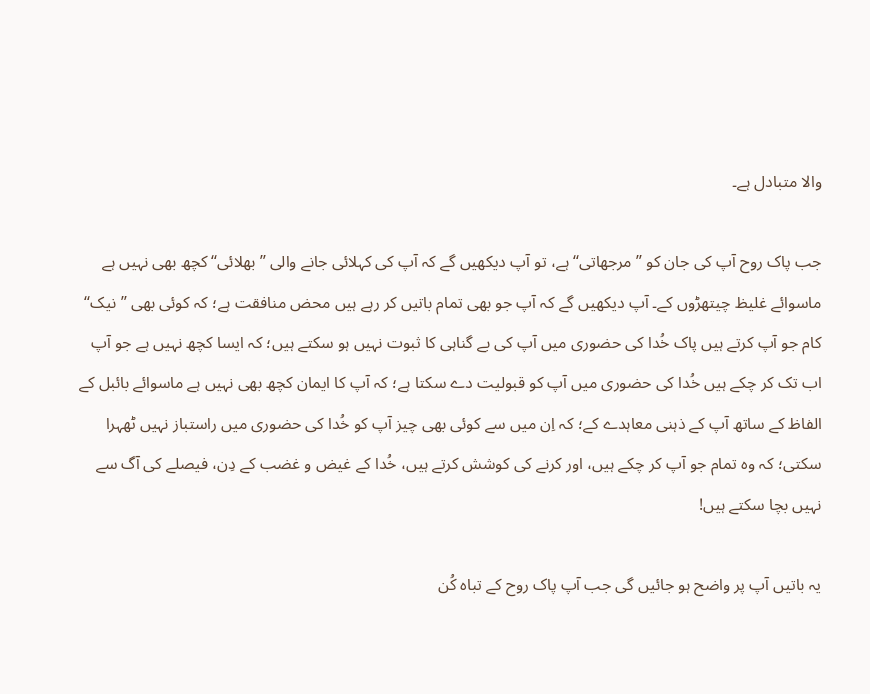والا متبادل ہے۔

جب پاک روح آپ کی جان کو ’’مرجھاتی‘‘ ہے، تو آپ دیکھیں گے کہ آپ کی کہلائی جانے والی ’’بھلائی‘‘ کچھ بھی نہیں ہے ماسوائے غلیظ چیتھڑوں کے۔ آپ دیکھیں گے کہ آپ جو بھی تمام باتیں کر رہے ہیں محض منافقت ہے؛ کہ کوئی بھی ’’نیک‘‘ کام جو آپ کرتے ہیں پاک خُدا کی حضوری میں آپ کی بے گناہی کا ثبوت نہیں ہو سکتے ہیں؛ کہ ایسا کچھ نہیں ہے جو آپ اب تک کر چکے ہیں خُدا کی حضوری میں آپ کو قبولیت دے سکتا ہے؛ کہ آپ کا ایمان کچھ بھی نہیں ہے ماسوائے بائبل کے الفاظ کے ساتھ آپ کے ذہنی معاہدے کے؛ کہ اِن میں سے کوئی بھی چیز آپ کو خُدا کی حضوری میں راستباز نہیں ٹھہرا سکتی؛ کہ وہ تمام جو آپ کر چکے ہیں، اور کرنے کی کوشش کرتے ہیں، خُدا کے غیض و غضب کے دِن، فیصلے کی آگ سے نہیں بچا سکتے ہیں!

یہ باتیں آپ پر واضح ہو جائیں گی جب آپ پاک روح کے تباہ کُن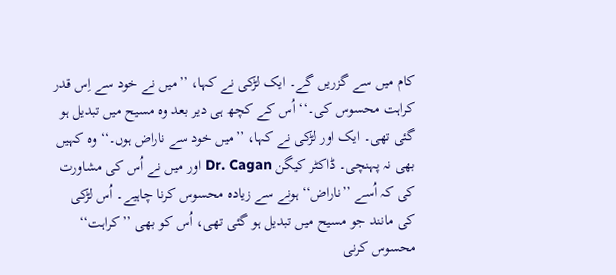کام میں سے گزریں گے۔ ایک لڑکی نے کہا، ’’میں نے خود سے اِس قدر کراہت محسوس کی۔‘‘ اُس کے کچھ ہی دیر بعد وہ مسیح میں تبدیل ہو گئی تھی۔ ایک اور لڑکی نے کہا، ’’میں خود سے ناراض ہوں۔‘‘ وہ کہیں بھی نہ پہنچی۔ ڈاکٹر کیگن Dr. Cagan اور میں نے اُس کی مشاورت کی کہ اُسے ’’ناراض‘‘ ہونے سے زیادہ محسوس کرنا چاہیے۔ اُس لڑکی کی مانند جو مسیح میں تبدیل ہو گئی تھی، اُس کو بھی ’’کراہت‘‘ محسوس کرنی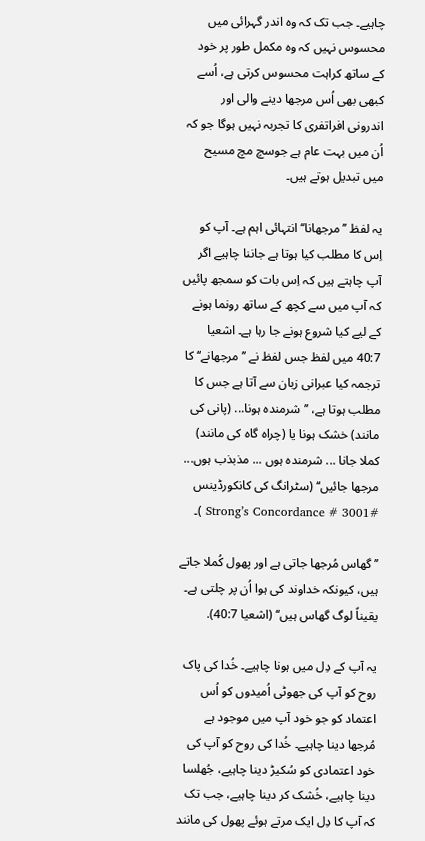چاہیے۔ جب تک کہ وہ اندر گہرائی میں محسوس نہیں کہ وہ مکمل طور پر خود کے ساتھ کراہت محسوس کرتی ہے، اُسے کبھی بھی اُس مرجھا دینے والی اور اندرونی افراتفری کا تجربہ نہیں ہوگا جو کہ اُن میں بہت عام ہے جوسچ مچ مسیح میں تبدیل ہوتے ہیں۔

یہ لفظ ’’مرجھانا‘‘ انتہائی اہم ہے۔ آپ کو اِس کا مطلب کیا ہوتا ہے جاننا چاہیے اگر آپ چاہتے ہیں کہ اِس بات کو سمجھ پائیں کہ آپ میں سے کچھ کے ساتھ رونما ہونے کے لیے کیا شروع ہونے جا رہا ہے۔ اشعیا 40:7 میں لفظ جس لفظ نے ’’مرجھانے‘‘ کا ترجمہ کیا عبرانی زبان سے آتا ہے جس کا مطلب ہوتا ہے، ’’شرمندہ ہونا... (پانی کی مانند) خشک ہونا یا (چراہ گاہ کی مانند) کملا جانا ... شرمندہ ہوں ... مذبذب ہوں... مرجھا جائیں‘‘ (سٹرانگ کی کانکورڈینس Strong’s Concordance # 3001# )۔

’’ گھاس مُرجھا جاتی ہے اور پھول کُملا جاتے ہیں، کیونکہ خداوند کی ہوا اُن پر چلتی ہے۔ یقیناً لوگ گھاس ہیں‘‘ (اشعیا 40:7).

یہ آپ کے دِل میں ہونا چاہیے۔ خُدا کی پاک روح کو آپ کی جھوٹی اُمیدوں کو اُس اعتماد کو جو خود آپ میں موجود ہے مُرجھا دینا چاہیے۔ خُدا کی روح کو آپ کی خود اعتمادی کو سُکیڑ دینا چاہیے، جُھلسا دینا چاہیے، خُشک کر دینا چاہیے، جب تک کہ آپ کا دِل ایک مرتے ہوئے پھول کی مانند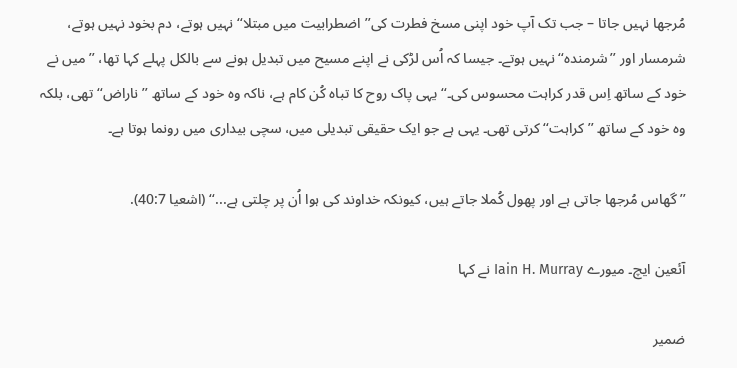مُرجھا نہیں جاتا – جب تک آپ خود اپنی مسخ فطرت کی’’اضطرابیت میں مبتلا‘‘ نہیں ہوتے، دم بخود نہیں ہوتے، شرمسار اور ’’شرمندہ‘‘ نہیں ہوتے۔ جیسا کہ اُس لڑکی نے اپنے مسیح میں تبدیل ہونے سے بالکل پہلے کہا تھا، ’’میں نے خود کے ساتھ اِس قدر کراہت محسوس کی۔‘‘ یہی پاک روح کا تباہ کُن کام ہے، ناکہ وہ خود کے ساتھ ’’ناراض‘‘ تھی، بلکہ وہ خود کے ساتھ ’’کراہت‘‘ کرتی تھی۔ یہی ہے جو ایک حقیقی تبدیلی میں، سچی بیداری میں رونما ہوتا ہے۔

’’ گھاس مُرجھا جاتی ہے اور پھول کُملا جاتے ہیں، کیونکہ خداوند کی ہوا اُن پر چلتی ہے...‘‘ (اشعیا 40:7).

آئعین ایچ۔ میورے Iain H. Murray نے کہا

ضمیر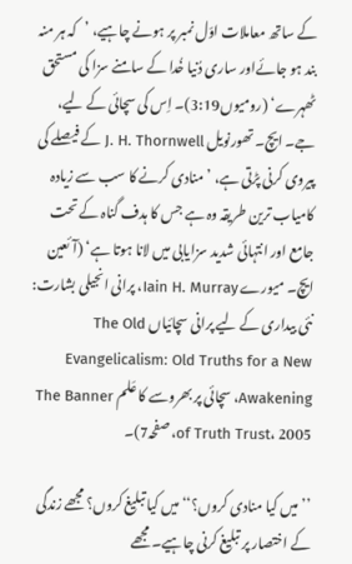کے ساتھ معاملات اوّل نمبر پر ہونے چاہیے، ’کہ ہر منہ بند ہو جائےاور ساری دُنیا خُدا کے سامنے سزا کی مستحق ٹھہرے‘ (رومیوں3:19)۔ اِس کی سچائی کے لیے، جے۔ ایچ۔ تھورنویل J. H. Thornwell کے فیصلے کی پیروی کرنی پڑتی ہے، ’منادی کرنے کا سب سے زیادہ کامیاب ترین طریقہ وہ ہے جس کا ہدف گناہ کے تحت جامع اور انتہائی شدید سزایابی میں لانا ہوتا ہے‘ (آئعین ایچ۔ میورے Iain H. Murray، پرانی انجیلی بشارت: نئی بیداری کے لیے پرانی سچائیاں The Old Evangelicalism: Old Truths for a New Awakening، سچائی پر بھروسے کا عَلم The Banner of Truth Trust، 2005، صفحہ7)۔

’’میں کیا منادی کروں؟‘‘ میں کیا تبلیغ کروں؟ مجھے زندگی کے اختصار پر تبلیغ کرنی چاہیے۔ مجھے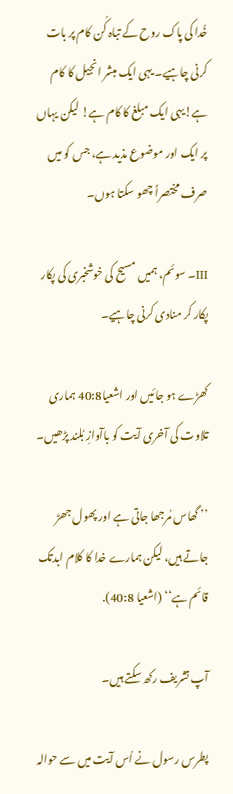خُدا کی پاک روح کے تباہ کُن کام پر بات کرنی چاہیے۔ یہی ایک مبشر انجیل کا کام ہے!یہی ایک مبلغ کا کام ہے! لیکن یہاں پر ایک اور موضوع مذید ہے، جس کو میں صرف مختصراً چھو سکتا ہوں۔

III۔ سوئم، ہمیں مسیح کی خوشخبری کی پکار پکار کر منادی کرنی چاہیے۔

کھڑے ہو جائیں اور اشعیا40:8 ہماری تلاوت کی آخری آیت کو باآوازِ بُلند پڑھیں۔

’’ گھاس مُرجھا جاتی ہے اور پھول جھڑ جاتے ہیں، لیکن ہمارے خدا کا کلام ابدتک قائم ہے‘‘ (اشعیا 40:8).

آپ تشریف رکھ سکتے ہیں۔

پطرس رسول نے اُس آیت میں سے حوالہ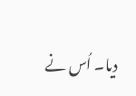دیا۔ اُس نے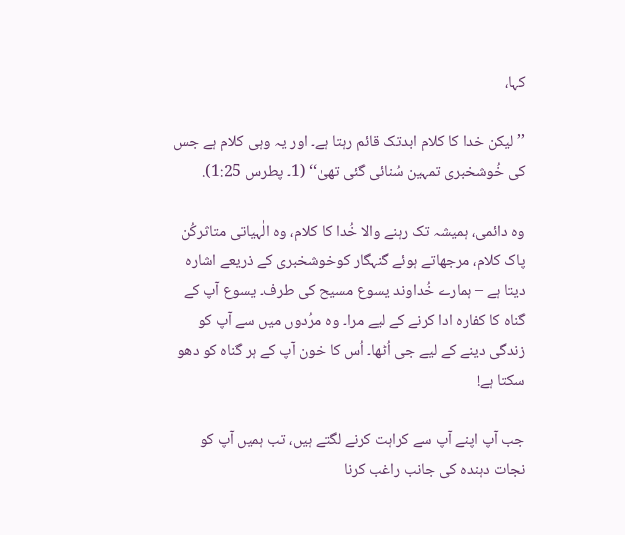کہا،

’’لیکن خدا کا کلام ابدتک قائم رہتا ہے۔ اور یہ وہی کلام ہے جس کی خُوشخبری تمہین سُنائی گئی تھیٰ‘‘ (1۔ پطرس 1:25).

وہ دائمی، ہمیشہ تک رہنے والا خُدا کا کلام، وہ الٰہیاتی متاثرکُن پاک کلام، مرجھاتے ہوئے گنہگار کوخوشخبری کے ذریعے اشارہ دیتا ہے – ہمارے خُداوند یسوع مسیح کی طرف۔ یسوع آپ کے گناہ کا کفارہ ادا کرنے کے لیے مرا۔ وہ مرُدوں میں سے آپ کو زندگی دینے کے لیے جی اُٹھا۔ اُس کا خون آپ کے ہر گناہ کو دھو سکتا ہے!

جب آپ اپنے آپ سے کراہت کرنے لگتے ہیں، تب ہمیں آپ کو نجات دہندہ کی جانب راغب کرنا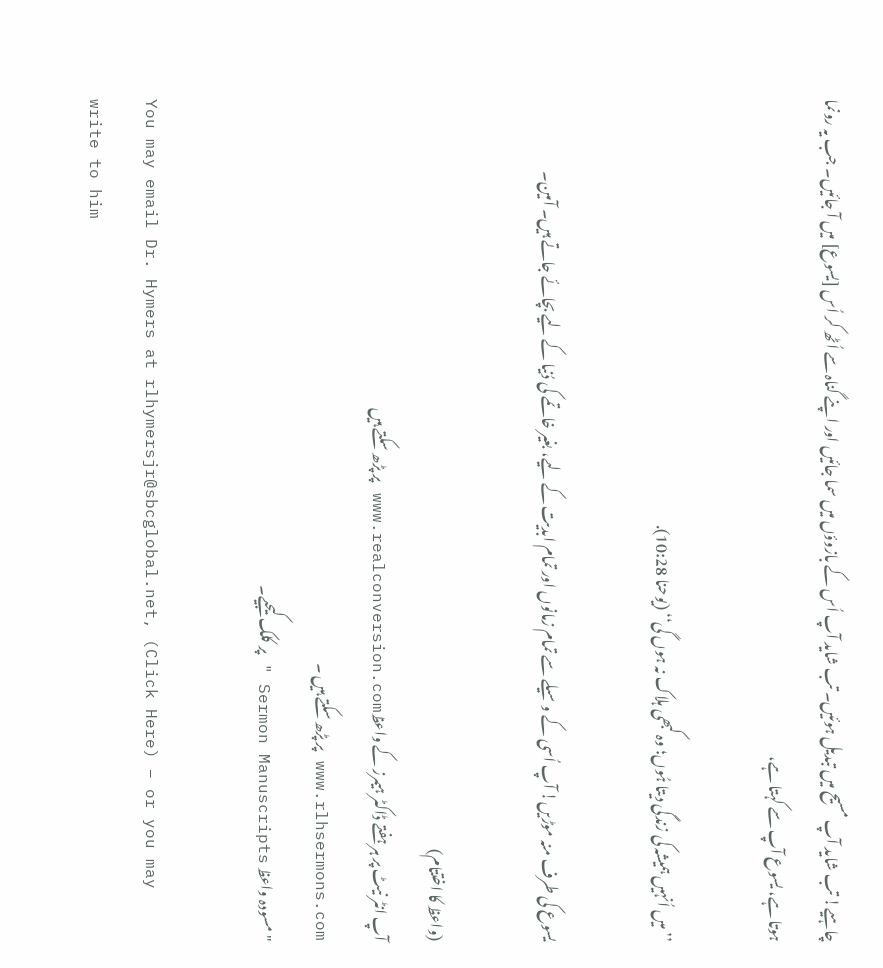چاہیے! تب شاید آپ مسیح میں تبدیل ہوئیں۔ تب شاید آپ اُس کے بازوؤں میں سما جائیں اور اپنے گناہ سے اُٹھ کر اُس [یسوع] میں آ جائیں۔ جب یہ رونما ہوتا ہے، یسوع آپ سے کہتا ہے،

’’میں اُنہیں ہمیشہ کی زندگی دیتا ہُوں؛ وہ کبھی ہلاک نہ ہوں گی‘‘ (یوحنا 10:28).

یسوع کی طرف منہ موڑیں! آپ اُسی کے وسیلے سے تمام زمانوں اور تمام ابدیت کے لیے، بغیر خاتمے کی دُنیا کے لیے بچائے جاتے ہیں۔ آمین۔

(واعظ کا اختتام)
آپ انٹر نیٹ پر ہر ہفتے ڈاکٹر ہیمرز کے واعظwww.realconversion.com پر پڑھ سکتے ہیں
www.rlhsermons.com پر پڑھ سکتے ہیں ۔
"مسودہ واعظ Sermon Manuscripts " پر کلک کیجیے۔

You may email Dr. Hymers at rlhymersjr@sbcglobal.net, (Click Here) – or you may
write to him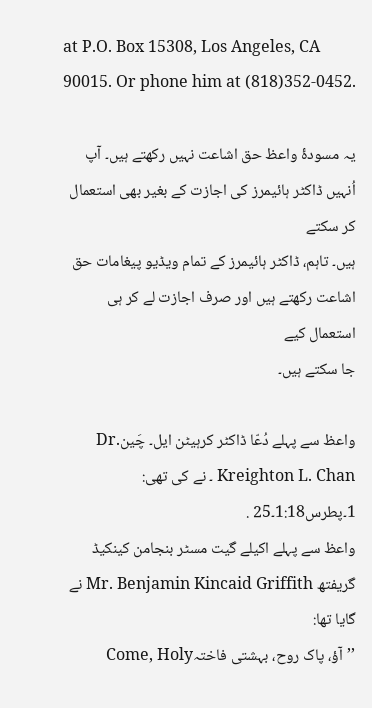at P.O. Box 15308, Los Angeles, CA 90015. Or phone him at (818)352-0452.

یہ مسودۂ واعظ حق اشاعت نہیں رکھتے ہیں۔ آپ اُنہیں ڈاکٹر ہائیمرز کی اجازت کے بغیر بھی استعمال کر سکتے
ہیں۔ تاہم، ڈاکٹر ہائیمرز کے تمام ویڈیو پیغامات حق اشاعت رکھتے ہیں اور صرف اجازت لے کر ہی استعمال کیے
جا سکتے ہیں۔

واعظ سے پہلے دُعّا ڈاکٹر کرہیٹن ایل۔ چَینDr. Kreighton L. Chan ۔ نے کی تھی: 1۔پطرس1:18۔25 .
واعظ سے پہلے اکیلے گیت مسٹر بنجامن کینکیڈ گریفتھ Mr. Benjamin Kincaid Griffith نے گایا تھا:
’’آؤ، پاک روح، بہشتی فاختہCome, Holy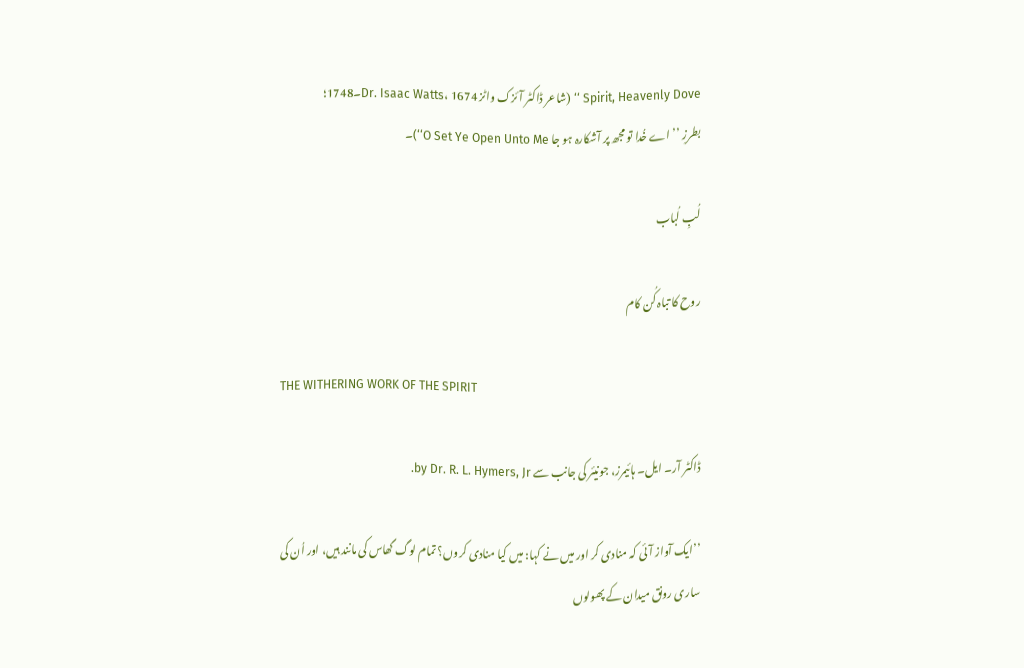Spirit, Heavenly Dove ‘‘ (شاعر ڈاکٹر آئزک واٹز Dr. Isaac Watts، 1674۔1748؛
بطرزِ ’’اے خُدا تو مجھ پر آشکارہ ہو جا O Set Ye Open Unto Me‘‘)۔

لُبِ لُباب

روح کا تباہ کُن کام

THE WITHERING WORK OF THE SPIRIT

ڈاکٹر آر۔ ایل۔ ہائیمرز، جونیئر کی جانب سے by Dr. R. L. Hymers, Jr.

’’ایک آواز آئی کہ منادی کر اور میں نے کہا: میں کیا منادی کروں؟ تمام لوگ گھاس کی مانند ہیں، اور اُن کی ساری رونق میدان کے پھولوں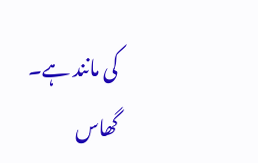کی مانند ہے۔ گھاس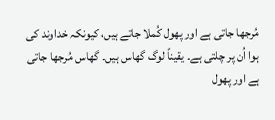مُرجھا جاتی ہے اور پھول کُملا جاتے ہیں، کیونکہ خداوند کی ہوا اُن پر چلتی ہے۔ یقیناً لوگ گھاس ہیں۔ گھاس مُرجھا جاتی ہے اور پھول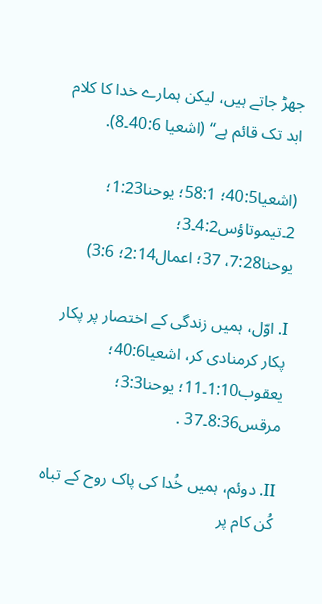جھڑ جاتے ہیں، لیکن ہمارے خدا کا کلام ابد تک قائم ہے‘‘ (اشعیا 40:6۔8).

(اشعیا40:5؛ 58:1؛ یوحنا1:23؛ 2۔تیموتاؤس4:2۔3؛
یوحنا7:28، 37؛ اعمال2:14؛ 3:6)

I. اوّل، ہمیں زندگی کے اختصار پر پکار پکار کرمنادی کر، اشعیا40:6؛
یعقوب1:10۔11؛ یوحنا3:3؛ مرقس8:36۔37 .

II. دوئم، ہمیں خُدا کی پاک روح کے تباہ کُن کام پر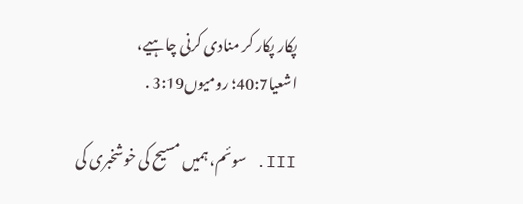پکار پکار کر منادی کرنی چاہیے،
اشعیا40:7؛ رومیوں3:19 .

III. سوئم، ہمیں مسیح کی خوشخبری کی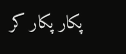پکار پکار کر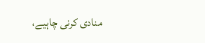منادی کرنی چاہیے،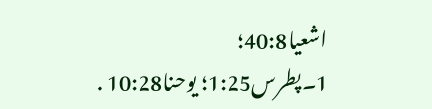اشعیا40:8؛
1۔پطرس1:25؛ یوحنا10:28 .